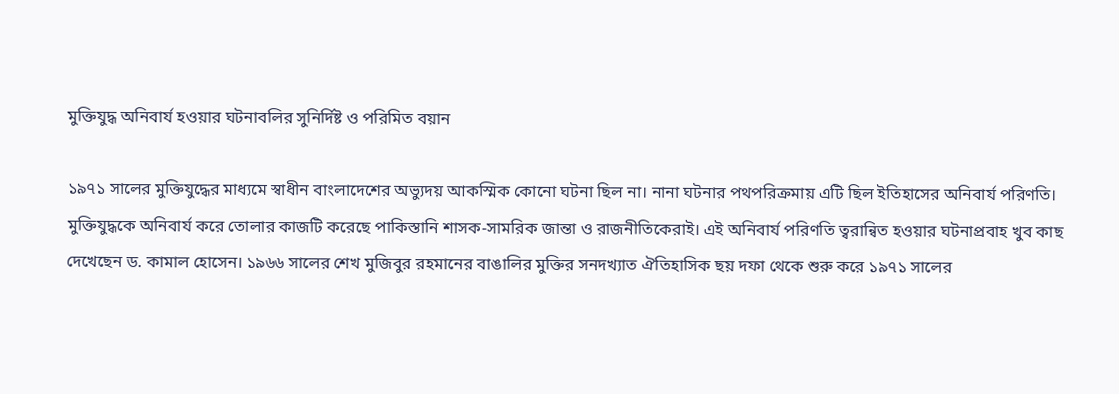মুক্তিযুদ্ধ অনিবার্য হওয়ার ঘটনাবলির সুনির্দিষ্ট ও পরিমিত বয়ান

১৯৭১ সালের মুক্তিযুদ্ধের মাধ্যমে স্বাধীন বাংলাদেশের অভ্যুদয় আকস্মিক কোনো ঘটনা ছিল না। নানা ঘটনার পথপরিক্রমায় এটি ছিল ইতিহাসের অনিবার্য পরিণতি। মুক্তিযুদ্ধকে অনিবার্য করে তোলার কাজটি করেছে পাকিস্তানি শাসক-সামরিক জান্তা ও রাজনীতিকেরাই। এই অনিবার্য পরিণতি ত্বরান্বিত হওয়ার ঘটনাপ্রবাহ খুব কাছ দেখেছেন ড. কামাল হোসেন। ১৯৬৬ সালের শেখ মুজিবুর রহমানের বাঙালির মুক্তির সনদখ্যাত ঐতিহাসিক ছয় দফা থেকে শুরু করে ১৯৭১ সালের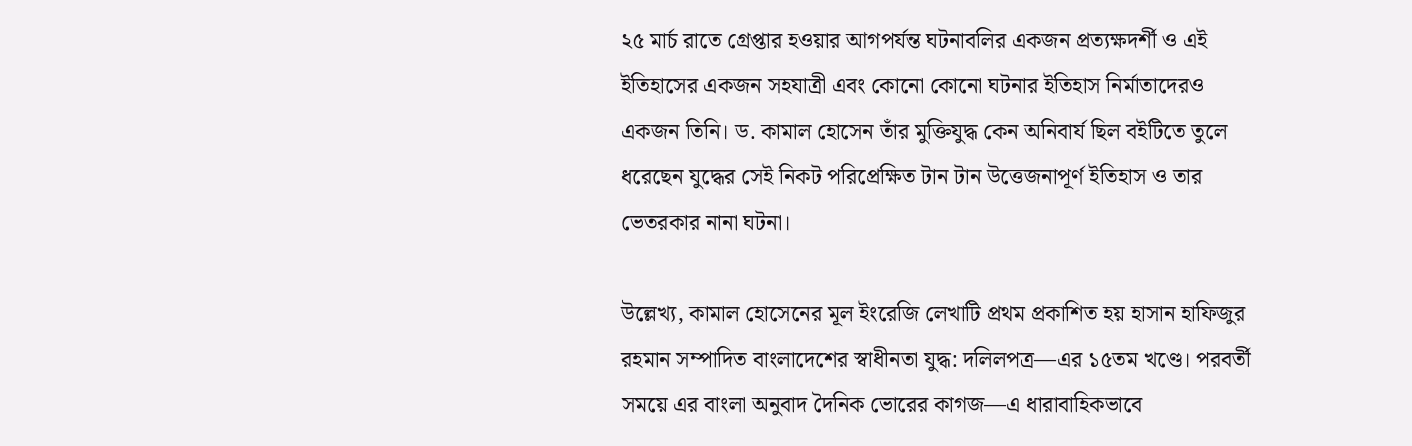২৫ মার্চ রাতে গ্রেপ্তার হওয়ার আগপর্যন্ত ঘটনাবলির একজন প্রত্যক্ষদর্শী ও এই ইতিহাসের একজন সহযাত্রী এবং কোনো কোনো ঘটনার ইতিহাস নির্মাতাদেরও একজন তিনি। ড. কামাল হোসেন তাঁর মুক্তিযুদ্ধ কেন অনিবার্য ছিল বইটিতে তুলে ধরেছেন যুদ্ধের সেই নিকট পরিপ্রেক্ষিত টান টান উত্তেজনাপূর্ণ ইতিহাস ও তার ভেতরকার নানা ঘটনা।

উল্লেখ্য, কামাল হোসেনের মূল ইংরেজি লেখাটি প্রথম প্রকাশিত হয় হাসান হাফিজুর রহমান সম্পাদিত বাংলাদেশের স্বাধীনতা যুদ্ধ: দলিলপত্র—এর ১৫তম খণ্ডে। পরবর্তী সময়ে এর বাংলা অনুবাদ দৈনিক ভোরের কাগজ—এ ধারাবাহিকভাবে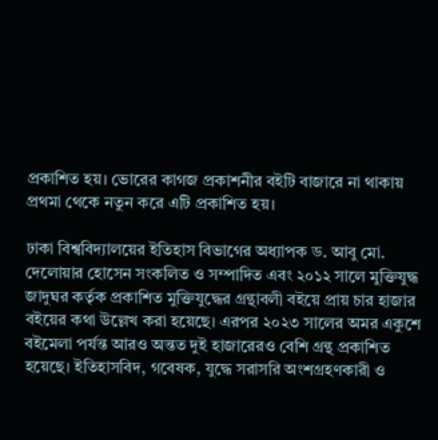প্রকাশিত হয়। ভোরের কাগজ প্রকাশনীর বইটি বাজারে না থাকায় প্রথমা থেকে নতুন করে এটি প্রকাশিত হয়।

ঢাকা বিশ্ববিদ্যালয়ের ইতিহাস বিভাগের অধ্যাপক ড. আবু মো. দেলোয়ার হোসেন সংকলিত ও সম্পাদিত এবং ২০১২ সালে মুক্তিযুদ্ধ জাদুঘর কর্তৃক প্রকাশিত মুক্তিযুদ্ধের গ্রন্থাবলী বইয়ে প্রায় চার হাজার বইয়ের কথা উল্লেখ করা হয়েছে। এরপর ২০২৩ সালের অমর একুশে বইমেলা পর্যন্ত আরও অন্তত দুই হাজারেরও বেশি গ্রন্থ প্রকাশিত হয়েছে। ইতিহাসবিদ, গবেষক, যুদ্ধে সরাসরি অংশগ্রহণকারী ও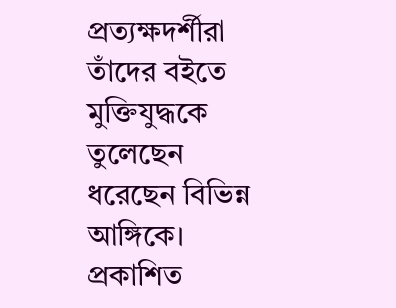প্রত্যক্ষদর্শীরা তাঁদের বইতে মুক্তিযুদ্ধকে তুলেছেন ধরেছেন বিভিন্ন আঙ্গিকে। প্রকাশিত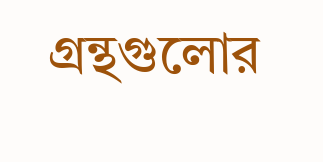গ্রন্থগুলোর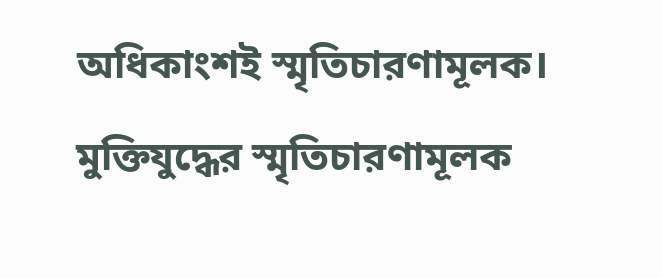অধিকাংশই স্মৃতিচারণামূলক। মুক্তিযুদ্ধের স্মৃতিচারণামূলক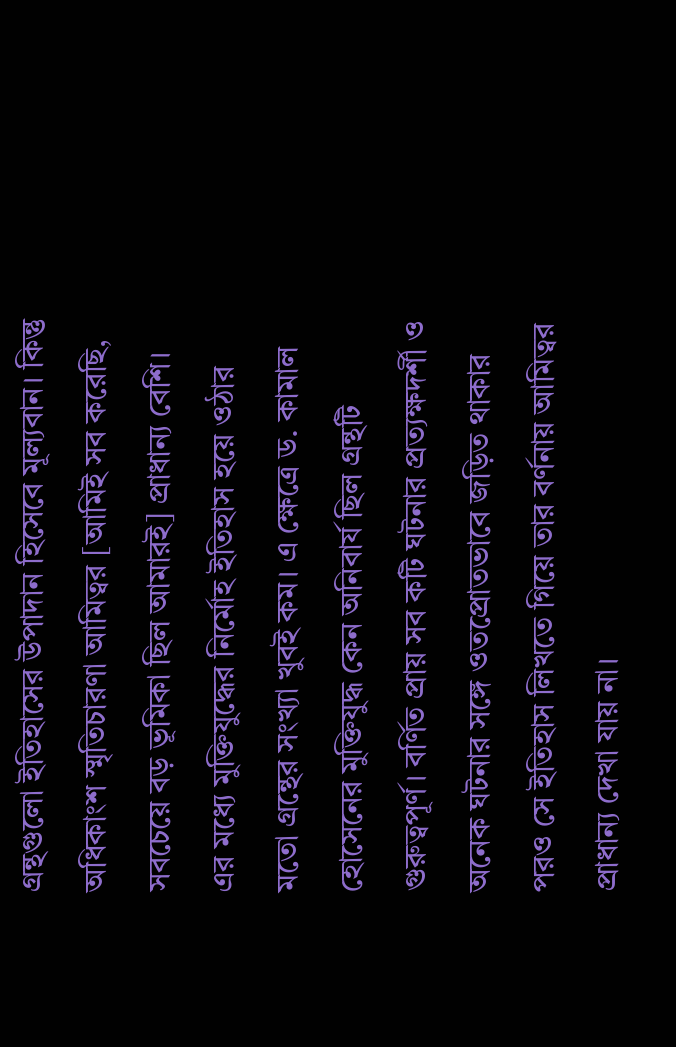গ্রন্থগুলো ইতিহাসের উপাদান হিসেবে মূল্যবান। কিন্তু অধিকাংশ স্মৃতিচারণা আমিত্বর [আমিই সব করেছি, সবচেয়ে বড় ভূমিকা ছিল আমারই] প্রাধান্য বেশি। এর মধ্যে মুক্তিযুদ্ধের নির্মোহ ইতিহাস হয়ে ওঠার মতো গ্রন্থের সংখ্যা খুবই কম। এ ক্ষেত্রে ড. কামাল হোসেনের মুক্তিযুদ্ধ কেন অনিবার্য ছিল গ্রন্থটি গুরুত্বপূর্ণ। বর্ণিত প্রায় সব কটি ঘটনার প্রত্যক্ষদর্শী ও অনেক ঘটনার সঙ্গে ওতপ্রোতভাবে জড়িত থাকার পরও সে ইতিহাস লিখতে গিয়ে তার বর্ণনায় আমিত্বর প্রাধান্য দেখা যায় না।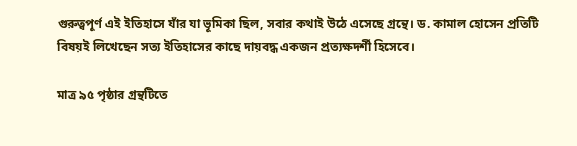গুরুত্বপূর্ণ এই ইতিহাসে যাঁর যা ভূমিকা ছিল, সবার কথাই উঠে এসেছে গ্রন্থে। ড. কামাল হোসেন প্রতিটি বিষয়ই লিখেছেন সত্য ইতিহাসের কাছে দায়বদ্ধ একজন প্রত্যক্ষদর্শী হিসেবে।

মাত্র ৯৫ পৃষ্ঠার গ্রন্থটিতে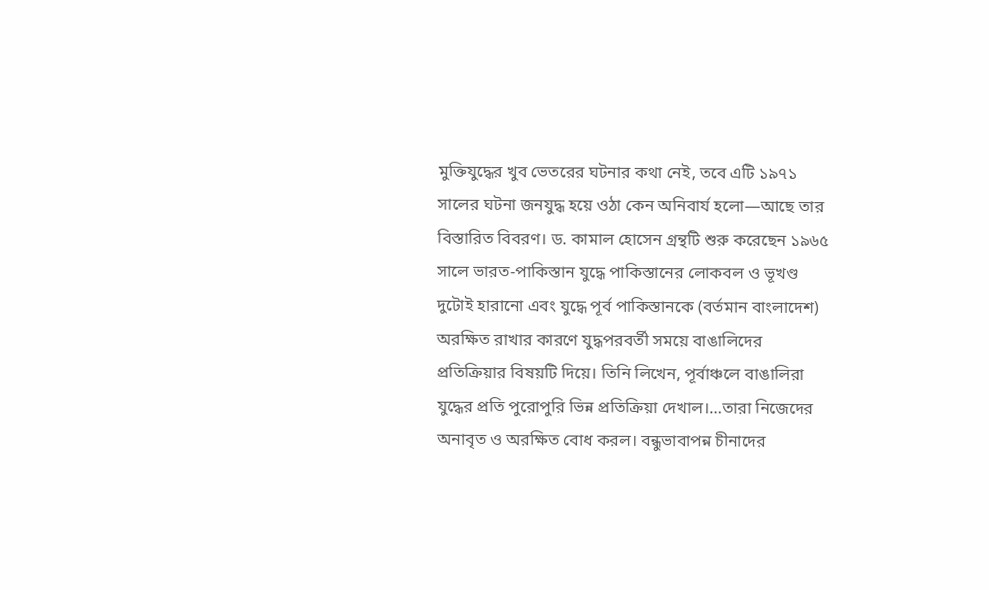মুক্তিযুদ্ধের খুব ভেতরের ঘটনার কথা নেই, তবে এটি ১৯৭১ সালের ঘটনা জনযুদ্ধ হয়ে ওঠা কেন অনিবার্য হলো—আছে তার বিস্তারিত বিবরণ। ড. কামাল হোসেন গ্রন্থটি শুরু করেছেন ১৯৬৫ সালে ভারত-পাকিস্তান যুদ্ধে পাকিস্তানের লোকবল ও ভূখণ্ড দুটোই হারানো এবং যুদ্ধে পূর্ব পাকিস্তানকে (বর্তমান বাংলাদেশ) অরক্ষিত রাখার কারণে যুদ্ধপরবর্তী সময়ে বাঙালিদের প্রতিক্রিয়ার বিষয়টি দিয়ে। তিনি লিখেন, পূর্বাঞ্চলে বাঙালিরা যুদ্ধের প্রতি পুরোপুরি ভিন্ন প্রতিক্রিয়া দেখাল।…তারা নিজেদের অনাবৃত ও অরক্ষিত বোধ করল। বন্ধুভাবাপন্ন চীনাদের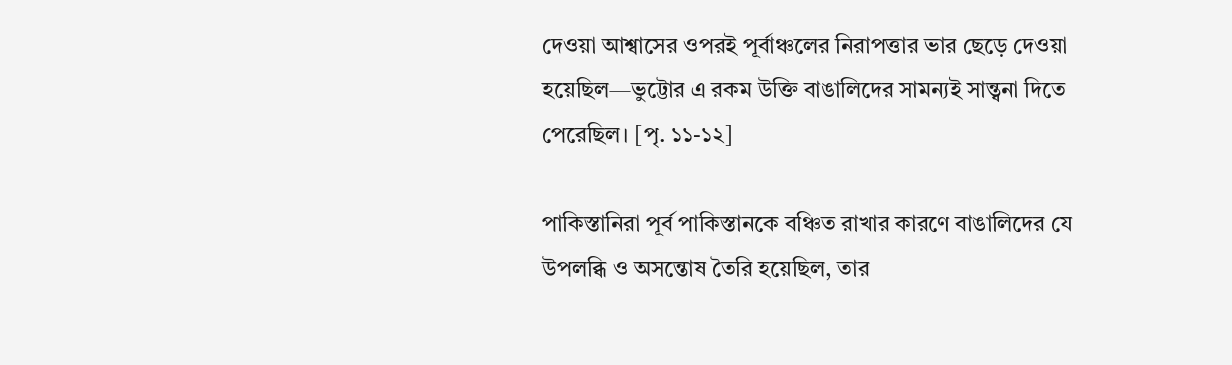দেওয়া আশ্বাসের ওপরই পূর্বাঞ্চলের নিরাপত্তার ভার ছেড়ে দেওয়া হয়েছিল—ভুট্টোর এ রকম উক্তি বাঙালিদের সামন্যই সান্ত্বনা দিতে পেরেছিল। [পৃ. ১১-১২]

পাকিস্তানিরা পূর্ব পাকিস্তানকে বঞ্চিত রাখার কারণে বাঙালিদের যে উপলব্ধি ও অসন্তোষ তৈরি হয়েছিল, তার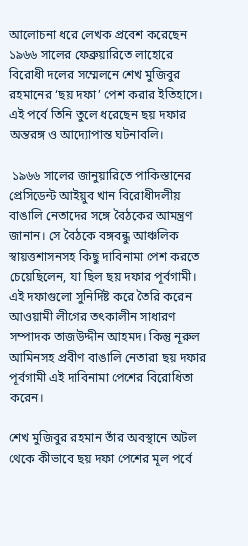আলোচনা ধরে লেখক প্রবেশ করেছেন ১৯৬৬ সালের ফেব্রুয়ারিতে লাহোরে বিরোধী দলের সম্মেলনে শেখ মুজিবুর রহমানের ‘ছয় দফা’ পেশ করার ইতিহাসে। এই পর্বে তিনি তুলে ধরেছেন ছয় দফার অন্তরঙ্গ ও আদ্যোপান্ত ঘটনাবলি।

 ১৯৬৬ সালের জানুয়ারিতে পাকিস্তানের প্রেসিডেন্ট আইয়ুব খান বিরোধীদলীয় বাঙালি নেতাদের সঙ্গে বৈঠকের আমন্ত্রণ জানান। সে বৈঠকে বঙ্গবন্ধু আঞ্চলিক স্বায়ত্তশাসনসহ কিছু দাবিনামা পেশ করতে চেয়েছিলেন, যা ছিল ছয় দফার পূর্বগামী। এই দফাগুলো সুনির্দিষ্ট করে তৈরি করেন আওয়ামী লীগের তৎকালীন সাধারণ সম্পাদক তাজউদ্দীন আহমদ। কিন্তু নূরুল আমিনসহ প্রবীণ বাঙালি নেতারা ছয় দফার পূর্বগামী এই দাবিনামা পেশের বিরোধিতা করেন।

শেখ মুজিবুর রহমান তাঁর অবস্থানে অটল থেকে কীভাবে ছয় দফা পেশের মূল পর্বে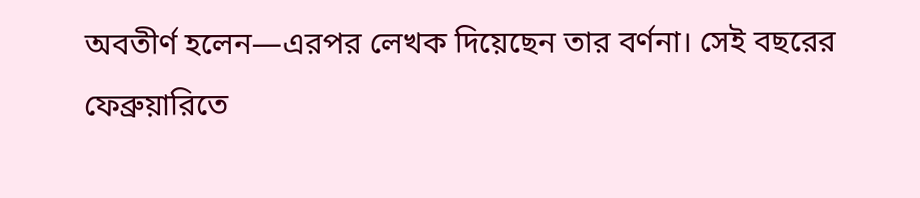অবতীর্ণ হলেন—এরপর লেখক দিয়েছেন তার বর্ণনা। সেই বছরের ফেব্রুয়ারিতে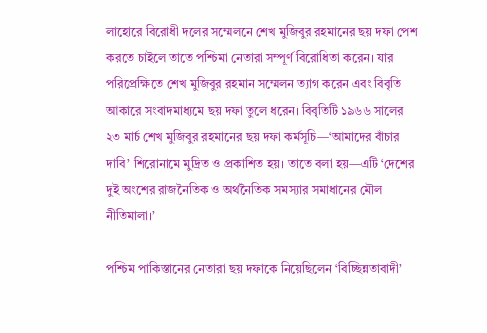লাহোরে বিরোধী দলের সম্মেলনে শেখ মুজিবুর রহমানের ছয় দফা পেশ করতে চাইলে তাতে পশ্চিমা নেতারা সম্পূর্ণ বিরোধিতা করেন। যার পরিপ্রেক্ষিতে শেখ মুজিবুর রহমান সম্মেলন ত্যাগ করেন এবং বিবৃতি আকারে সংবাদমাধ্যমে ছয় দফা তুলে ধরেন। বিবৃতিটি ১৯৬৬ সালের ২৩ মার্চ শেখ মুজিবুর রহমানের ছয় দফা কর্মসূচি—‘আমাদের বাঁচার দাবি’ শিরোনামে মুদ্রিত ও প্রকাশিত হয়। তাতে বলা হয়—এটি ‘দেশের দুই অংশের রাজনৈতিক ও অর্থনৈতিক সমস্যার সমাধানের মৌল নীতিমালা।’

পশ্চিম পাকিস্তানের নেতারা ছয় দফাকে নিয়েছিলেন ‘বিচ্ছিন্নতাবাদী’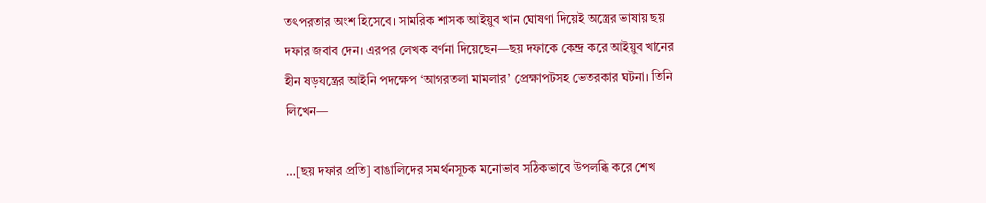তৎপরতার অংশ হিসেবে। সামরিক শাসক আইয়ুব খান ঘোষণা দিয়েই অস্ত্রের ভাষায় ছয় দফার জবাব দেন। এরপর লেখক বর্ণনা দিয়েছেন—ছয় দফাকে কেন্দ্র করে আইয়ুব খানের হীন ষড়যন্ত্রের আইনি পদক্ষেপ ‘আগরতলা মামলার’ প্রেক্ষাপটসহ ভেতরকার ঘটনা। তিনি লিখেন—

…[ছয় দফার প্রতি] বাঙালিদের সমর্থনসূচক মনোভাব সঠিকভাবে উপলব্ধি করে শেখ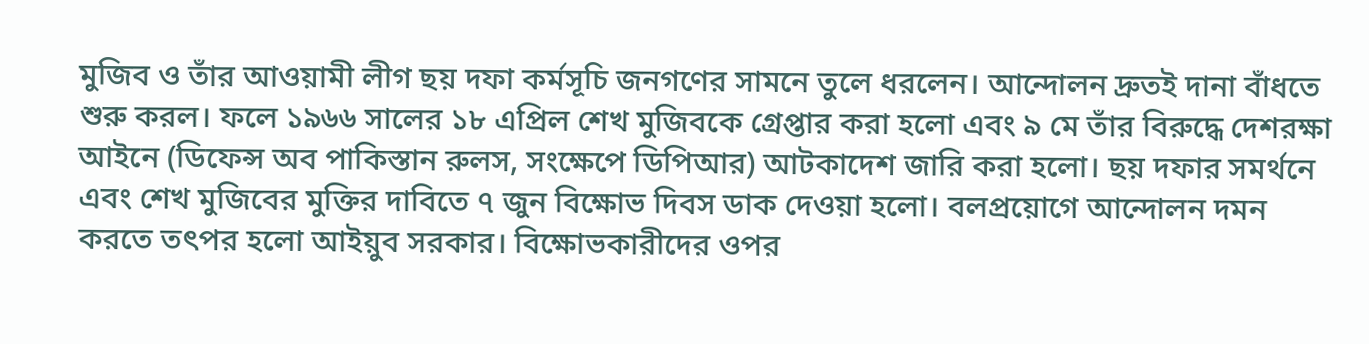মুজিব ও তাঁর আওয়ামী লীগ ছয় দফা কর্মসূচি জনগণের সামনে তুলে ধরলেন। আন্দোলন দ্রুতই দানা বাঁধতে শুরু করল। ফলে ১৯৬৬ সালের ১৮ এপ্রিল শেখ মুজিবকে গ্রেপ্তার করা হলো এবং ৯ মে তাঁর বিরুদ্ধে দেশরক্ষা আইনে (ডিফেন্স অব পাকিস্তান রুলস, সংক্ষেপে ডিপিআর) আটকাদেশ জারি করা হলো। ছয় দফার সমর্থনে এবং শেখ মুজিবের মুক্তির দাবিতে ৭ জুন বিক্ষোভ দিবস ডাক দেওয়া হলো। বলপ্রয়োগে আন্দোলন দমন করতে তৎপর হলো আইয়ুব সরকার। বিক্ষোভকারীদের ওপর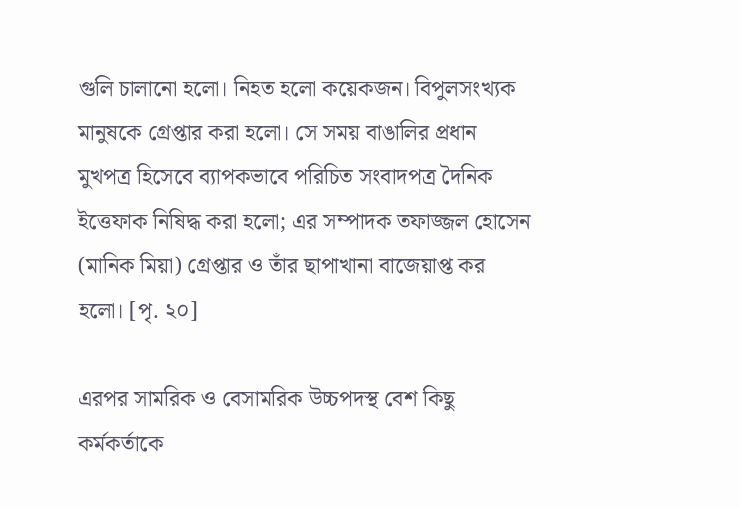গুলি চালানো হলো। নিহত হলো কয়েকজন। বিপুলসংখ্যক মানুষকে গ্রেপ্তার করা হলো। সে সময় বাঙালির প্রধান মুখপত্র হিসেবে ব্যাপকভাবে পরিচিত সংবাদপত্র দৈনিক ইত্তেফাক নিষিদ্ধ করা হলো; এর সম্পাদক তফাজ্জল হোসেন (মানিক মিয়া) গ্রেপ্তার ও তাঁর ছাপাখানা বাজেয়াপ্ত কর হলো। [পৃ. ২০]

এরপর সামরিক ও বেসামরিক উচ্চপদস্থ বেশ কিছু কর্মকর্তাকে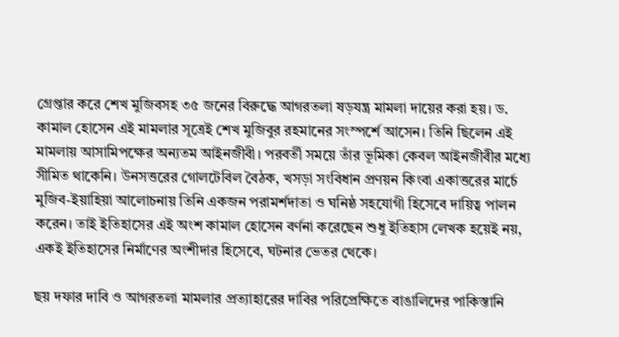গ্রেপ্তার করে শেখ মুজিবসহ ৩৫ জনের বিরুদ্ধে আগরতলা ষড়যন্ত্র মামলা দায়ের করা হয়। ড. কামাল হোসেন এই মামলার সূত্রেই শেখ মুজিবুর রহমানের সংস্পর্শে আসেন। তিনি ছিলেন এই মামলায় আসামিপক্ষের অন্যতম আইনজীবী। পরবর্তী সময়ে তাঁর ভূমিকা কেবল আইনজীবীর মধ্যে সীমিত থাকেনি। উনসত্তরের গোলটেবিল বৈঠক, খসড়া সংবিধান প্রণয়ন কিংবা একাত্তরের মার্চে মুজিব-ইয়াহিয়া আলোচনায় তিনি একজন পরামর্শদাতা ও ঘনিষ্ঠ সহযোগী হিসেবে দায়িত্ব পালন করেন। তাই ইতিহাসের এই অংশ কামাল হোসেন বর্ণনা করেছেন শুধু ইতিহাস লেখক হয়েই নয়, একই ইতিহাসের নির্মাণের অংশীদার হিসেবে, ঘটনার ভেতর থেকে।

ছয় দফার দাবি ও আগরতলা মামলার প্রত্যাহারের দাবির পরিপ্রেক্ষিতে বাঙালিদের পাকিস্তানি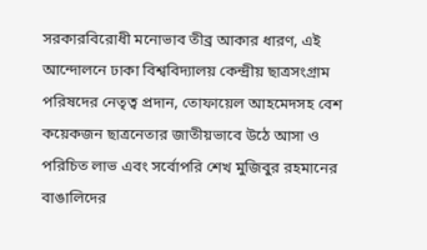সরকারবিরোধী মনোভাব তীব্র আকার ধারণ, এই আন্দোলনে ঢাকা বিশ্ববিদ্যালয় কেন্দ্রীয় ছাত্রসংগ্রাম পরিষদের নেতৃত্ব প্রদান, তোফায়েল আহমেদসহ বেশ কয়েকজন ছাত্রনেতার জাতীয়ভাবে উঠে আসা ও পরিচিত লাভ এবং সর্বোপরি শেখ মুজিবুর রহমানের বাঙালিদের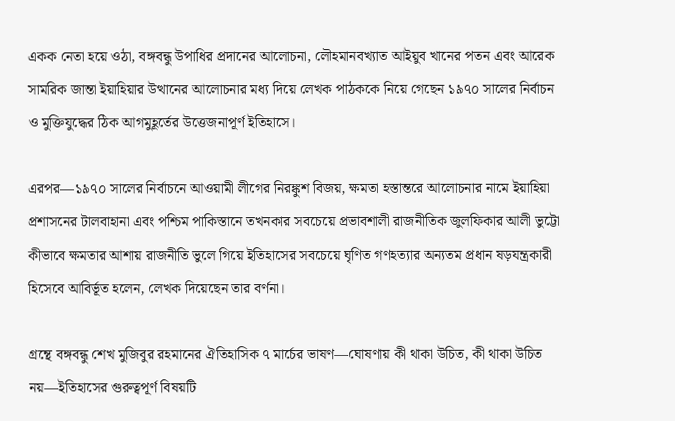একক নেতা হয়ে ওঠা, বঙ্গবন্ধু উপাধির প্রদানের আলোচনা, লৌহমানবখ্যাত আইয়ুব খানের পতন এবং আরেক সামরিক জান্তা ইয়াহিয়ার উত্থানের আলোচনার মধ্য দিয়ে লেখক পাঠককে নিয়ে গেছেন ১৯৭০ সালের নির্বাচন ও মুক্তিযুদ্ধের ঠিক আগমুহূর্তের উত্তেজনাপূর্ণ ইতিহাসে।

এরপর—১৯৭০ সালের নির্বাচনে আওয়ামী লীগের নিরঙ্কুশ বিজয়, ক্ষমতা হস্তান্তরে আলোচনার নামে ইয়াহিয়া প্রশাসনের টালবাহানা এবং পশ্চিম পাকিস্তানে তখনকার সবচেয়ে প্রভাবশালী রাজনীতিক জুলফিকার আলী ভুট্টো কীভাবে ক্ষমতার আশায় রাজনীতি ভুলে গিয়ে ইতিহাসের সবচেয়ে ঘৃণিত গণহত্যার অন্যতম প্রধান ষড়যন্ত্রকারী হিসেবে আবির্ভূত হলেন, লেখক দিয়েছেন তার বর্ণনা।

গ্রন্থে বঙ্গবন্ধু শেখ মুজিবুর রহমানের ঐতিহাসিক ৭ মার্চের ভাষণ—ঘোষণায় কী থাকা উচিত, কী থাকা উচিত নয়—ইতিহাসের গুরুত্বপূর্ণ বিষয়টি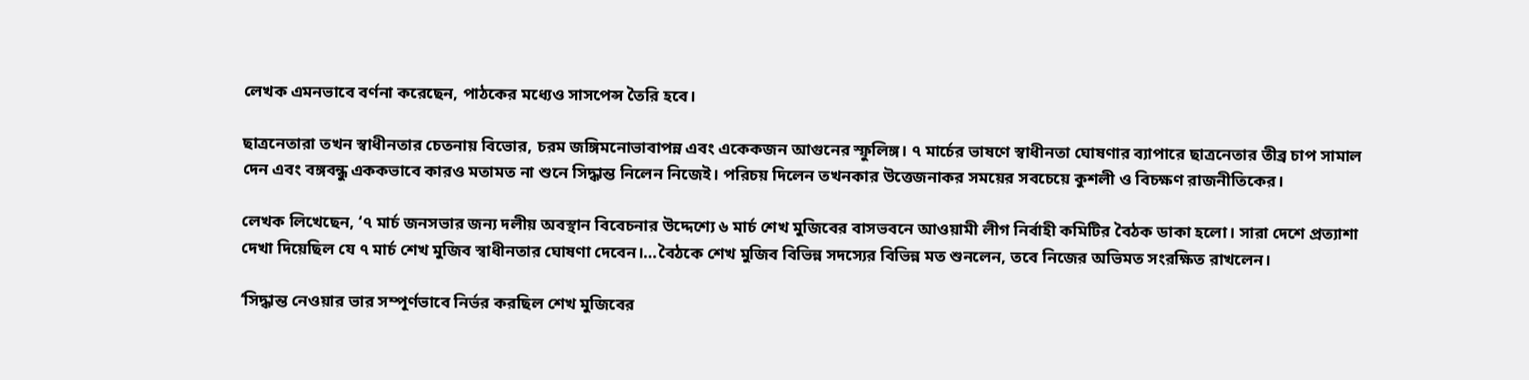লেখক এমনভাবে বর্ণনা করেছেন, পাঠকের মধ্যেও সাসপেন্স তৈরি হবে।

ছাত্রনেতারা তখন স্বাধীনতার চেতনায় বিভোর, চরম জঙ্গিমনোভাবাপন্ন এবং একেকজন আগুনের স্ফুলিঙ্গ। ৭ মার্চের ভাষণে স্বাধীনতা ঘোষণার ব্যাপারে ছাত্রনেতার তীব্র চাপ সামাল দেন এবং বঙ্গবন্ধু এককভাবে কারও মতামত না শুনে সিদ্ধান্ত নিলেন নিজেই। পরিচয় দিলেন তখনকার উত্তেজনাকর সময়ের সবচেয়ে কুশলী ও বিচক্ষণ রাজনীতিকের।

লেখক লিখেছেন, ‘৭ মার্চ জনসভার জন্য দলীয় অবস্থান বিবেচনার উদ্দেশ্যে ৬ মার্চ শেখ মুজিবের বাসভবনে আওয়ামী লীগ নির্বাহী কমিটির বৈঠক ডাকা হলো। সারা দেশে প্রত্যাশা দেখা দিয়েছিল যে ৭ মার্চ শেখ মুজিব স্বাধীনতার ঘোষণা দেবেন।…বৈঠকে শেখ মুজিব বিভিন্ন সদস্যের বিভিন্ন মত শুনলেন, তবে নিজের অভিমত সংরক্ষিত রাখলেন।

‘সিদ্ধান্ত নেওয়ার ভার সম্পূর্ণভাবে নির্ভর করছিল শেখ মুজিবের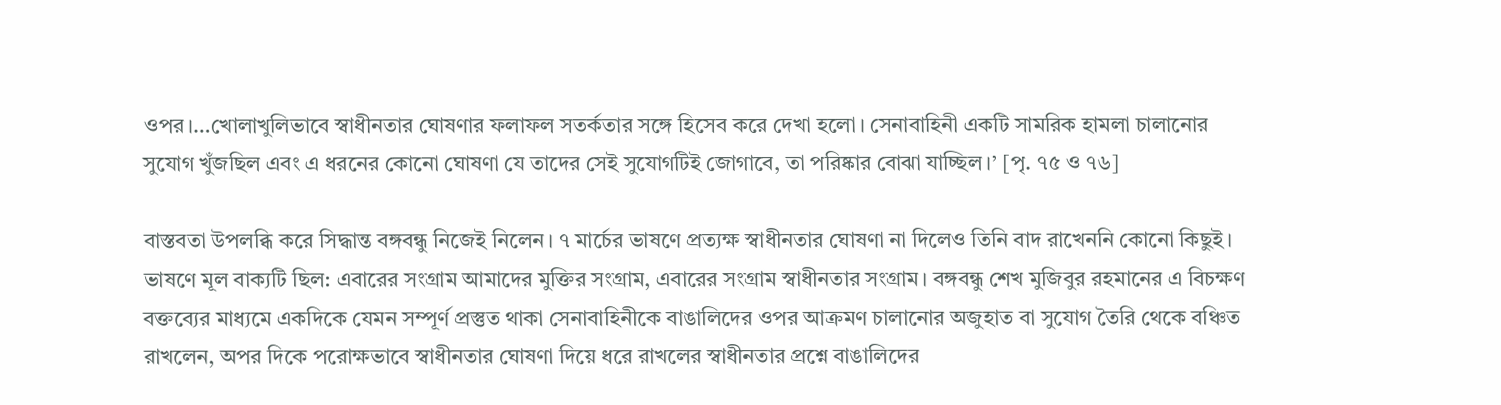ওপর।…খোলাখুলিভাবে স্বাধীনতার ঘোষণার ফলাফল সতর্কতার সঙ্গে হিসেব করে দেখা হলো। সেনাবাহিনী একটি সামরিক হামলা চালানোর সুযোগ খুঁজছিল এবং এ ধরনের কোনো ঘোষণা যে তাদের সেই সুযোগটিই জোগাবে, তা পরিষ্কার বোঝা যাচ্ছিল।’ [পৃ. ৭৫ ও ৭৬]

বাস্তবতা উপলব্ধি করে সিদ্ধান্ত বঙ্গবন্ধু নিজেই নিলেন। ৭ মার্চের ভাষণে প্রত্যক্ষ স্বাধীনতার ঘোষণা না দিলেও তিনি বাদ রাখেননি কোনো কিছুই। ভাষণে মূল বাক্যটি ছিল: এবারের সংগ্রাম আমাদের মুক্তির সংগ্রাম, এবারের সংগ্রাম স্বাধীনতার সংগ্রাম। বঙ্গবন্ধু শেখ মুজিবুর রহমানের এ বিচক্ষণ বক্তব্যের মাধ্যমে একদিকে যেমন সম্পূর্ণ প্রস্তুত থাকা সেনাবাহিনীকে বাঙালিদের ওপর আক্রমণ চালানোর অজুহাত বা সুযোগ তৈরি থেকে বঞ্চিত রাখলেন, অপর দিকে পরোক্ষভাবে স্বাধীনতার ঘোষণা দিয়ে ধরে রাখলের স্বাধীনতার প্রশ্নে বাঙালিদের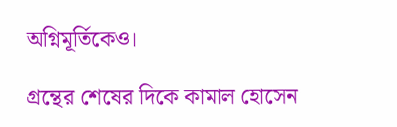অগ্নিমূর্তিকেও।

গ্রন্থের শেষের দিকে কামাল হোসেন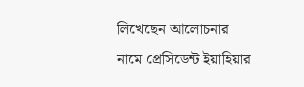লিখেছেন আলোচনার নামে প্রেসিডেন্ট ইয়াহিয়ার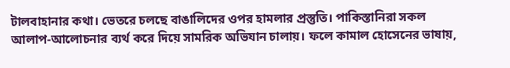টালবাহানার কথা। ভেতরে চলছে বাঙালিদের ওপর হামলার প্রস্তুতি। পাকিস্তানিরা সকল আলাপ-আলোচনার ব্যর্থ করে দিয়ে সামরিক অভিযান চালায়। ফলে কামাল হোসেনের ভাষায়,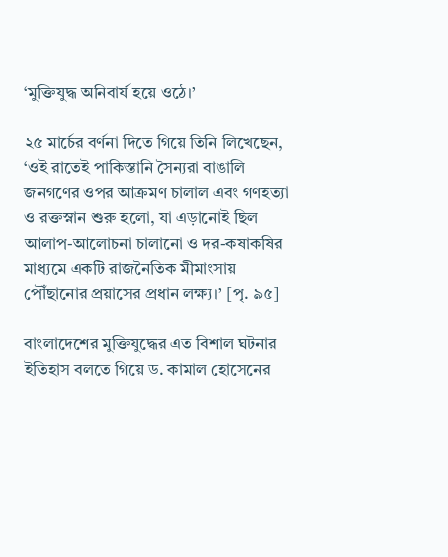‘মুক্তিযুদ্ধ অনিবার্য হয়ে ওঠে।’

২৫ মার্চের বর্ণনা দিতে গিয়ে তিনি লিখেছেন, ‘ওই রাতেই পাকিস্তানি সৈন্যরা বাঙালি জনগণের ওপর আক্রমণ চালাল এবং গণহত্যা ও রক্তস্নান শুরু হলো, যা এড়ানোই ছিল আলাপ-আলোচনা চালানো ও দর-কষাকষির মাধ্যমে একটি রাজনৈতিক মীমাংসায় পৌঁছানোর প্রয়াসের প্রধান লক্ষ্য।’ [পৃ. ৯৫]

বাংলাদেশের মুক্তিযুদ্ধের এত বিশাল ঘটনার ইতিহাস বলতে গিয়ে ড. কামাল হোসেনের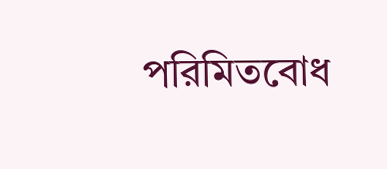পরিমিতবোধ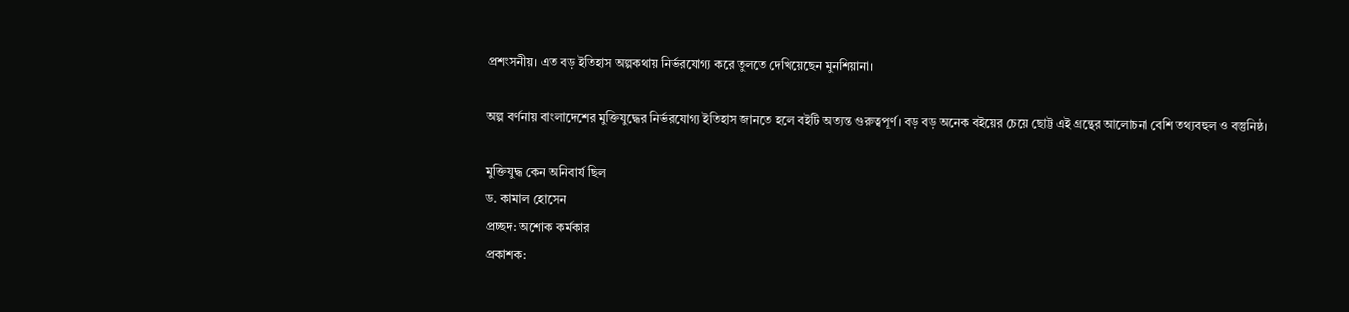প্রশংসনীয়। এত বড় ইতিহাস অল্পকথায় নির্ভরযোগ্য করে তুলতে দেখিয়েছেন মুনশিয়ানা।

অল্প বর্ণনায় বাংলাদেশের মুক্তিযুদ্ধের নির্ভরযোগ্য ইতিহাস জানতে হলে বইটি অত্যন্ত গুরুত্বপূর্ণ। বড় বড় অনেক বইয়ের চেয়ে ছোট্ট এই গ্রন্থের আলোচনা বেশি তথ্যবহুল ও বস্তুনিষ্ঠ।

মুক্তিযুদ্ধ কেন অনিবার্য ছিল
ড. কামাল হোসেন
প্রচ্ছদ: অশোক কর্মকার
প্রকাশক: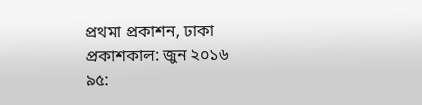প্রথমা প্রকাশন, ঢাকা
প্রকাশকাল: জুন ২০১৬
৯৫: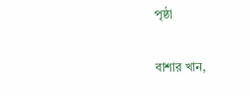পৃষ্ঠা

বাশার খান,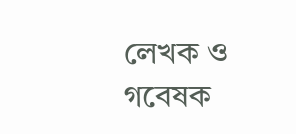লেখক ও গবেষক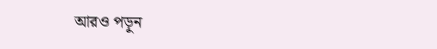আরও পড়ুন